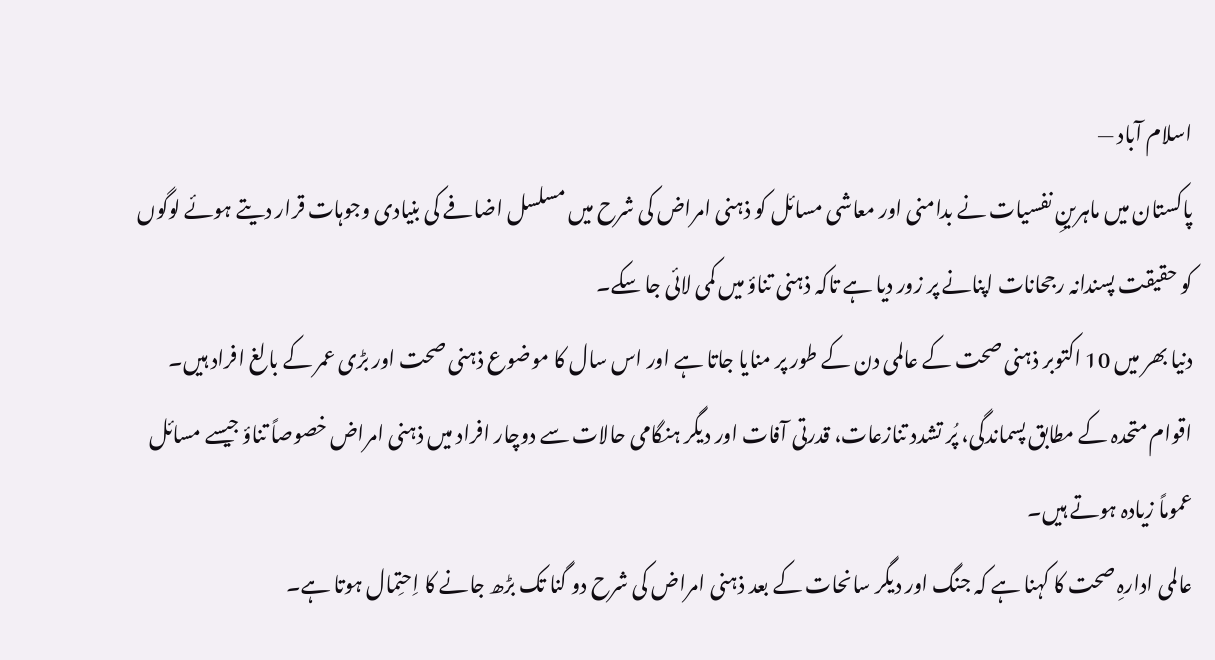اسلام آباد —
پاکستان میں ماہرینِ نفسیات نے بدامنی اور معاشی مسائل کو ذہنی امراض کی شرح میں مسلسل اضافے کی بنیادی وجوہات قرار دیتے ہوئے لوگوں کو حقیقت پسندانہ رجحانات اپنانے پر زور دیا ہے تاکہ ذہنی تناؤ میں کمی لائی جا سکے۔
دنیا بھر میں 10 اکتوبر ذہنی صحت کے عالمی دن کے طور پر منایا جاتا ہے اور اس سال کا موضوع ذہنی صحت اور بڑی عمر کے بالغ افراد ہیں۔
اقوام متحدہ کے مطابق پسماندگی، پُر تشدد تنازعات، قدرتی آفات اور دیگر ہنگامی حالات سے دوچار افراد میں ذہنی امراض خصوصاً تناؤ جیسے مسائل عموماً زیادہ ہوتے ہیں۔
عالمی ادارہِ صحت کا کہنا ہے کہ جنگ اور دیگر سانحات کے بعد ذہنی امراض کی شرح دو گنا تک بڑھ جانے کا اِحتِمال ہوتا ہے۔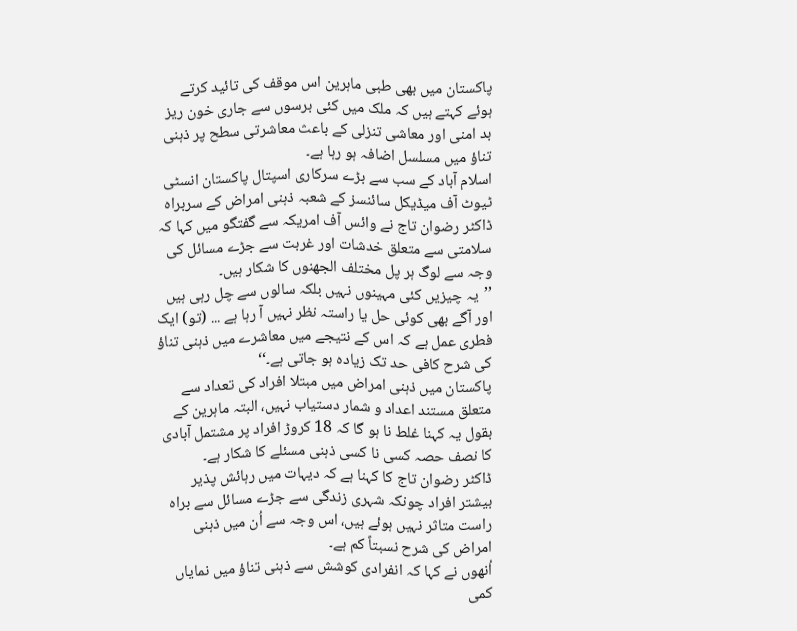پاکستان میں بھی طبی ماہرین اس موقف کی تائید کرتے ہوئے کہتے ہیں کہ ملک میں کئی برسوں سے جاری خون ریز بد امنی اور معاشی تنزلی کے باعث معاشرتی سطح پر ذہنی تناؤ میں مسلسل اضافہ ہو رہا ہے۔
اسلام آباد کے سب سے بڑے سرکاری اسپتال پاکستان انسٹی ٹیوٹ آف میڈیکل سائنسز کے شعبہ ذہنی امراض کے سربراہ ڈاکٹر رضوان تاج نے وائس آف امریکہ سے گفتگو میں کہا کہ سلامتی سے متعلق خدشات اور غربت سے جڑے مسائل کی وجہ سے لوگ ہر پل مختلف الجھنوں کا شکار ہیں۔
’’یہ چیزیں کئی مہینوں نہیں بلکہ سالوں سے چل رہی ہیں اور آگے بھی کوئی حل یا راستہ نظر نہیں آ رہا ہے ... (تو) ایک فطری عمل ہے کہ اس کے نتیجے میں معاشرے میں ذہنی تناؤ کی شرح کافی حد تک زیادہ ہو جاتی ہے۔‘‘
پاکستان میں ذہنی امراض میں مبتلا افراد کی تعداد سے متعلق مستند اعداد و شمار دستیاب نہیں، البتہ ماہرین کے بقول یہ کہنا غلط نا ہو گا کہ 18 کروڑ افراد پر مشتمل آبادی کا نصف حصہ کسی نا کسی ذہنی مسئلے کا شکار ہے۔
ڈاکٹر رضوان تاج کا کہنا ہے کہ دیہات میں رہائش پذیر بیشتر افراد چونکہ شہری زندگی سے جڑے مسائل سے براہ راست متاثر نہیں ہوئے ہیں، اس وجہ سے اُن میں ذہنی امراض کی شرح نسبتاً کم ہے۔
اُنھوں نے کہا کہ انفرادی کوشش سے ذہنی تناؤ میں نمایاں کمی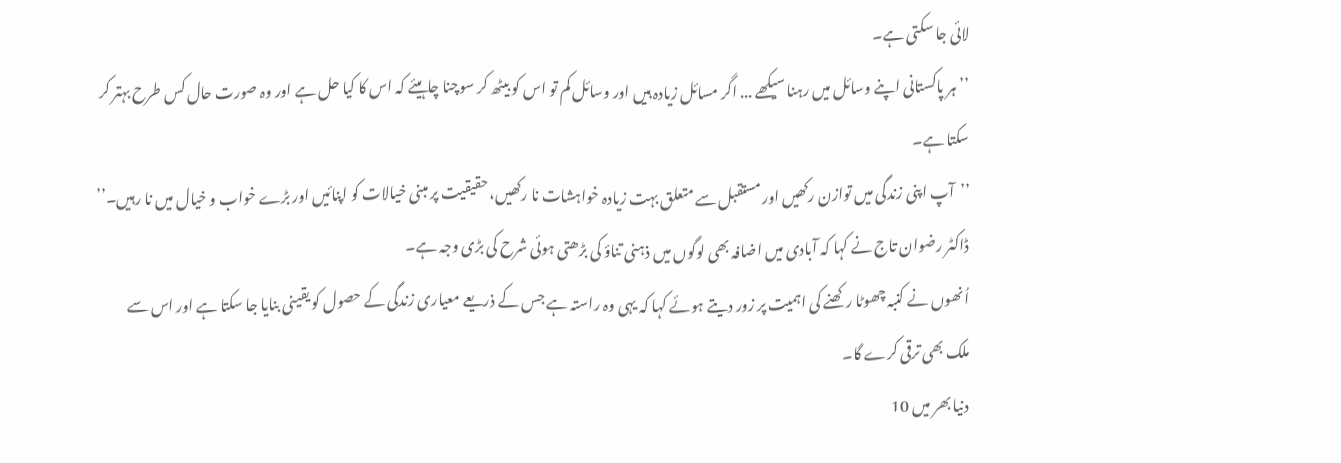لائی جا سکتی ہے۔
’’ہر پاکستانی اپنے وسائل میں رہنا سیکھے ... اگر مسائل زیادہ ہیں اور وسائل کم تو اس کو بیٹھ کر سوچنا چاہیئے کہ اس کا کیا حل ہے اور وہ صورت حال کس طرح بہتر کر سکتا ہے۔
’’آپ اپنی زندگی میں توازن رکھیں اور مستقبل سے متعلق بہت زیادہ خواہشات نا رکھیں، حقیقیت پر مبنی خیالات کو اپنائیں اور بڑے خواب و خیال میں نا رہیں۔’’
ڈاکٹر رضوان تاج نے کہا کہ آبادی میں اضافہ بھی لوگوں میں ذہنی تناؤ کی بڑھتی ہوئی شرح کی بڑی وجہ ہے۔
اُنھوں نے کنبہ چھوٹا رکھنے کی اہمیت پر زور دیتے ہوئے کہا کہ یہی وہ راستہ ہے جس کے ذریعے معیاری زندگی کے حصول کو یقینی بنایا جا سکتا ہے اور اس سے ملک بھی ترقی کرے گا۔
دنیا بھر میں 10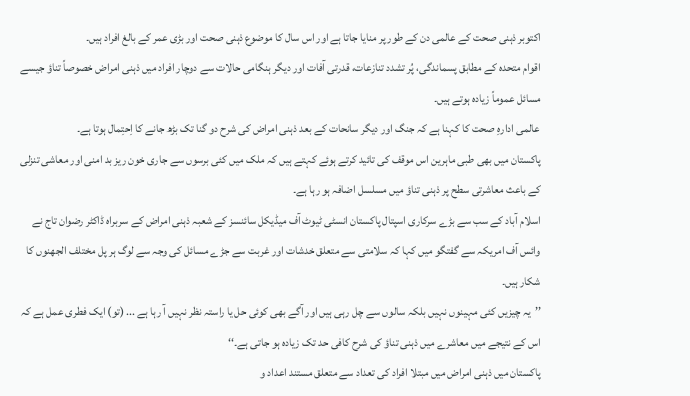اکتوبر ذہنی صحت کے عالمی دن کے طور پر منایا جاتا ہے اور اس سال کا موضوع ذہنی صحت اور بڑی عمر کے بالغ افراد ہیں۔
اقوام متحدہ کے مطابق پسماندگی، پُر تشدد تنازعات، قدرتی آفات اور دیگر ہنگامی حالات سے دوچار افراد میں ذہنی امراض خصوصاً تناؤ جیسے مسائل عموماً زیادہ ہوتے ہیں۔
عالمی ادارہِ صحت کا کہنا ہے کہ جنگ اور دیگر سانحات کے بعد ذہنی امراض کی شرح دو گنا تک بڑھ جانے کا اِحتِمال ہوتا ہے۔
پاکستان میں بھی طبی ماہرین اس موقف کی تائید کرتے ہوئے کہتے ہیں کہ ملک میں کئی برسوں سے جاری خون ریز بد امنی اور معاشی تنزلی کے باعث معاشرتی سطح پر ذہنی تناؤ میں مسلسل اضافہ ہو رہا ہے۔
اسلام آباد کے سب سے بڑے سرکاری اسپتال پاکستان انسٹی ٹیوٹ آف میڈیکل سائنسز کے شعبہ ذہنی امراض کے سربراہ ڈاکٹر رضوان تاج نے وائس آف امریکہ سے گفتگو میں کہا کہ سلامتی سے متعلق خدشات اور غربت سے جڑے مسائل کی وجہ سے لوگ ہر پل مختلف الجھنوں کا شکار ہیں۔
’’یہ چیزیں کئی مہینوں نہیں بلکہ سالوں سے چل رہی ہیں اور آگے بھی کوئی حل یا راستہ نظر نہیں آ رہا ہے ... (تو) ایک فطری عمل ہے کہ اس کے نتیجے میں معاشرے میں ذہنی تناؤ کی شرح کافی حد تک زیادہ ہو جاتی ہے۔‘‘
پاکستان میں ذہنی امراض میں مبتلا افراد کی تعداد سے متعلق مستند اعداد و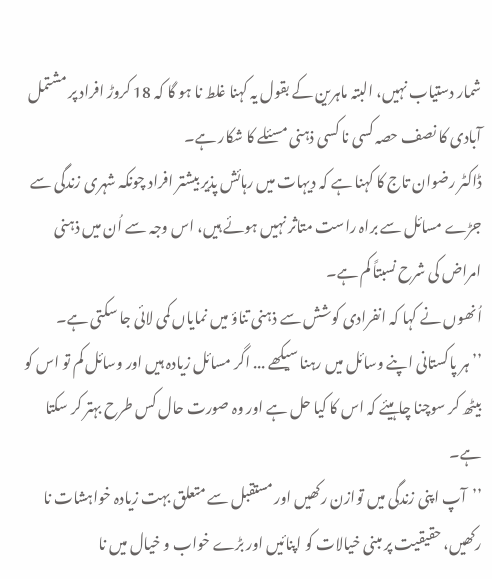شمار دستیاب نہیں، البتہ ماہرین کے بقول یہ کہنا غلط نا ہو گا کہ 18 کروڑ افراد پر مشتمل آبادی کا نصف حصہ کسی نا کسی ذہنی مسئلے کا شکار ہے۔
ڈاکٹر رضوان تاج کا کہنا ہے کہ دیہات میں رہائش پذیر بیشتر افراد چونکہ شہری زندگی سے جڑے مسائل سے براہ راست متاثر نہیں ہوئے ہیں، اس وجہ سے اُن میں ذہنی امراض کی شرح نسبتاً کم ہے۔
اُنھوں نے کہا کہ انفرادی کوشش سے ذہنی تناؤ میں نمایاں کمی لائی جا سکتی ہے۔
’’ہر پاکستانی اپنے وسائل میں رہنا سیکھے ... اگر مسائل زیادہ ہیں اور وسائل کم تو اس کو بیٹھ کر سوچنا چاہیئے کہ اس کا کیا حل ہے اور وہ صورت حال کس طرح بہتر کر سکتا ہے۔
’’آپ اپنی زندگی میں توازن رکھیں اور مستقبل سے متعلق بہت زیادہ خواہشات نا رکھیں، حقیقیت پر مبنی خیالات کو اپنائیں اور بڑے خواب و خیال میں نا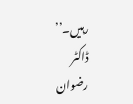رہیں۔’’
ڈاکٹر رضوان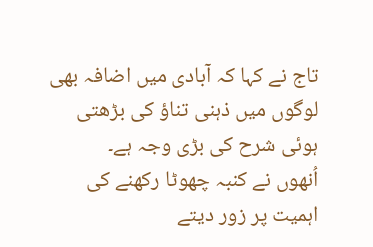تاج نے کہا کہ آبادی میں اضافہ بھی لوگوں میں ذہنی تناؤ کی بڑھتی ہوئی شرح کی بڑی وجہ ہے۔
اُنھوں نے کنبہ چھوٹا رکھنے کی اہمیت پر زور دیتے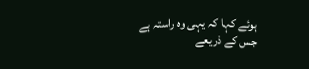ہوئے کہا کہ یہی وہ راستہ ہے جس کے ذریعے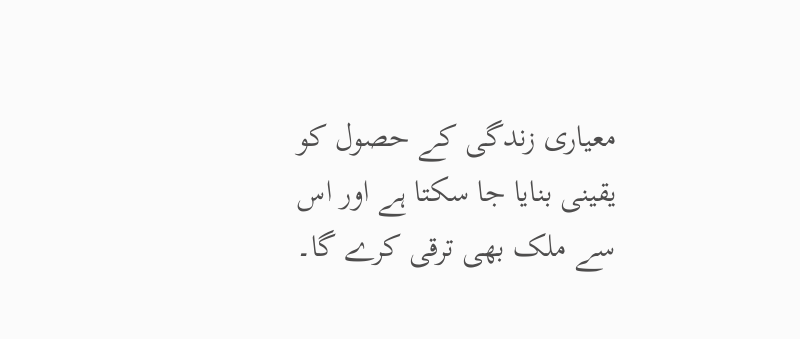معیاری زندگی کے حصول کو یقینی بنایا جا سکتا ہے اور اس سے ملک بھی ترقی کرے گا۔